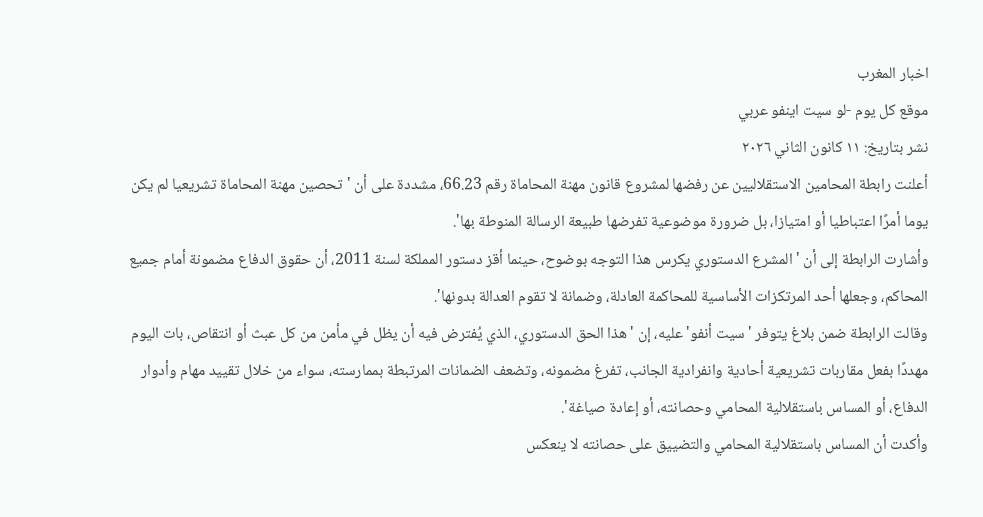اخبار المغرب
موقع كل يوم -لو سيت اينفو عربي
نشر بتاريخ: ١١ كانون الثاني ٢٠٢٦
أعلنت رابطة المحامين الاستقلاليين عن رفضها لمشروع قانون مهنة المحاماة رقم 66.23، مشددة على أن 'تحصين مهنة المحاماة تشريعيا لم يكن يوما أمرًا اعتباطيا أو امتيازا، بل ضرورة موضوعية تفرضها طبيعة الرسالة المنوطة بها'.
وأشارت الرابطة إلى أن 'المشرع الدستوري يكرس هذا التوجه بوضوح، حينما أقز دستور المملكة لسنة 2011، أن حقوق الدفاع مضمونة أمام جميع المحاكم، وجعلها أحد المرتكزات الأساسية للمحاكمة العادلة، وضمانة لا تقوم العدالة بدونها'.
وقالت الرابطة ضمن بلاغ يتوفر 'سيت أنفو' عليه، إن 'هذا الحق الدستوري، الذي يُفترض فيه أن يظل في مأمن من كل عبث أو انتقاص، بات اليوم مهددًا بفعل مقاربات تشريعية أحادية وانفرادية الجانب، تفرغ مضمونه، وتضعف الضمانات المرتبطة بممارسته، سواء من خلال تقييد مهام وأدوار الدفاع، أو المساس باستقلالية المحامي وحصانته، أو إعادة صياغة'.
وأكدت أن المساس باستقلالية المحامي والتضييق على حصانته لا ينعكس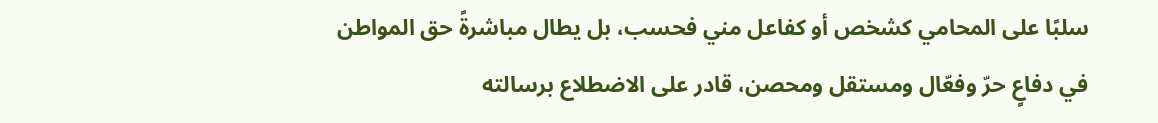سلبًا على المحامي كشخص أو كفاعل مني فحسب، بل يطال مباشرةً حق المواطن في دفاعٍ حرّ وفعّال ومستقل ومحصن، قادر على الاضطلاع برسالته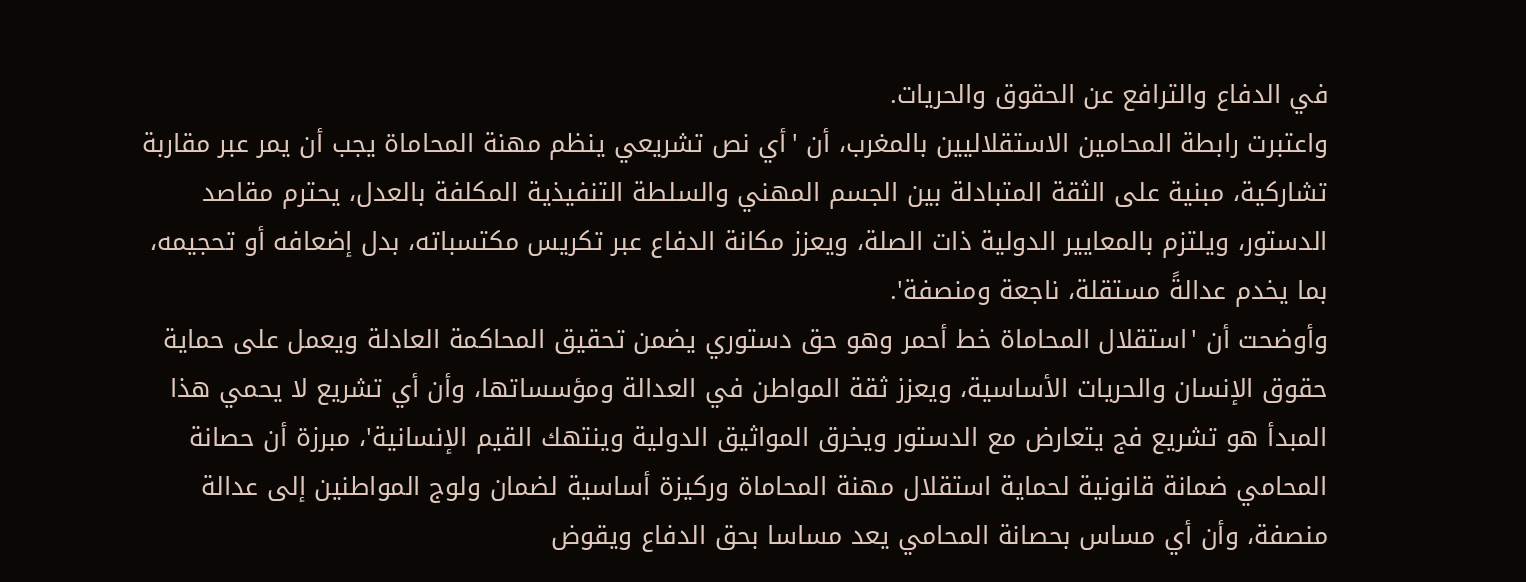في الدفاع والترافع عن الحقوق والحريات.
واعتبرت رابطة المحامين الاستقلاليين بالمغرب، أن 'أي نص تشريعي ينظم مهنة المحاماة يجب أن يمر عبر مقاربة تشاركية، مبنية على الثقة المتبادلة بين الجسم المهني والسلطة التنفيذية المكلفة بالعدل، يحترم مقاصد الدستور، ويلتزم بالمعايير الدولية ذات الصلة، ويعزز مكانة الدفاع عبر تكريس مكتسباته، بدل إضعافه أو تحجيمه، بما يخدم عدالةً مستقلة، ناجعة ومنصفة'.
وأوضحت أن 'استقلال المحاماة خط أحمر وهو حق دستوري يضمن تحقيق المحاكمة العادلة ويعمل على حماية حقوق الإنسان والحريات الأساسية، ويعزز ثقة المواطن في العدالة ومؤسساتها، وأن أي تشريع لا يحمي هذا المبدأ هو تشريع فج يتعارض مع الدستور ويخرق المواثيق الدولية وينتهك القيم الإنسانية'، مبرزة أن حصانة المحامي ضمانة قانونية لحماية استقلال مهنة المحاماة وركيزة أساسية لضمان ولوج المواطنين إلى عدالة منصفة، وأن أي مساس بحصانة المحامي يعد مساسا بحق الدفاع ويقوض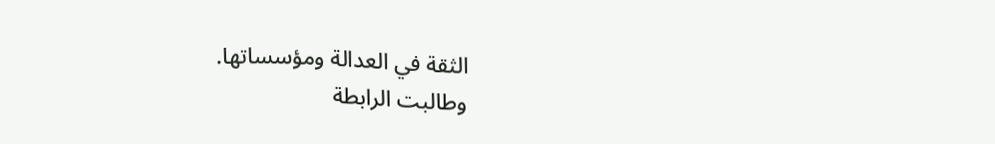الثقة في العدالة ومؤسساتها.
وطالبت الرابطة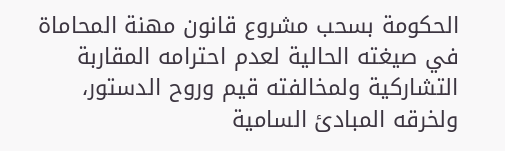الحكومة بسحب مشروع قانون مهنة المحاماة في صيغته الحالية لعدم احترامه المقاربة التشاركية ولمخالفته قيم وروح الدستور، ولخرقه المبادئ السامية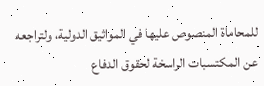للمحاماة المنصوص عليها في المواثيق الدولية، ولتراجعه عن المكتسبات الراسخة لحقوق الدفاع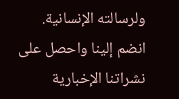ولرسالته الإنسانية.
انضم إلينا واحصل على نشراتنا الإخبارية